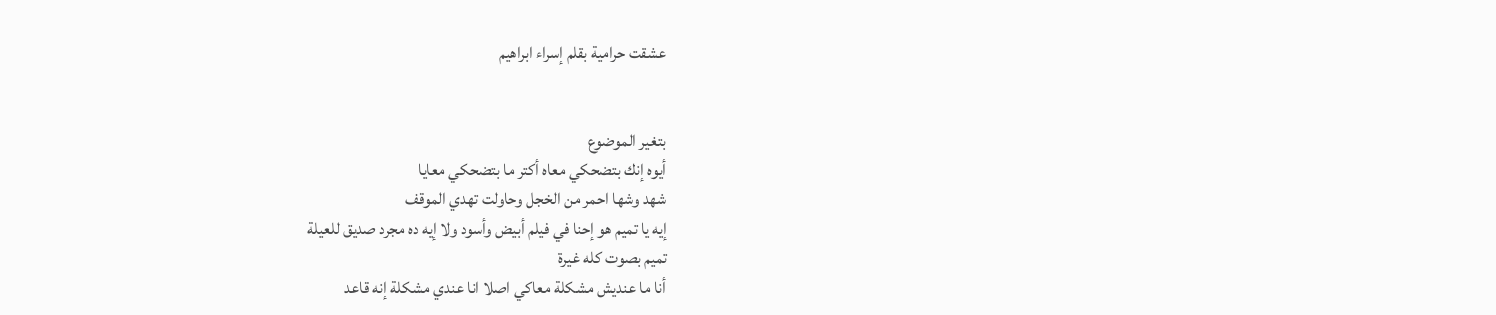عشقت حرامية بقلم إسراء ابراهيم


بتغير الموضوع
أيوه إنك بتضحكي معاه أكتر ما بتضحكي معايا
شهد وشها احمر من الخجل وحاولت تهدي الموقف
إيه يا تميم هو إحنا في فيلم أبيض وأسود ولا إيه ده مجرد صديق للعيلة
تميم بصوت كله غيرة
أنا ما عنديش مشكلة معاكي اصلا انا عندي مشكلة إنه قاعد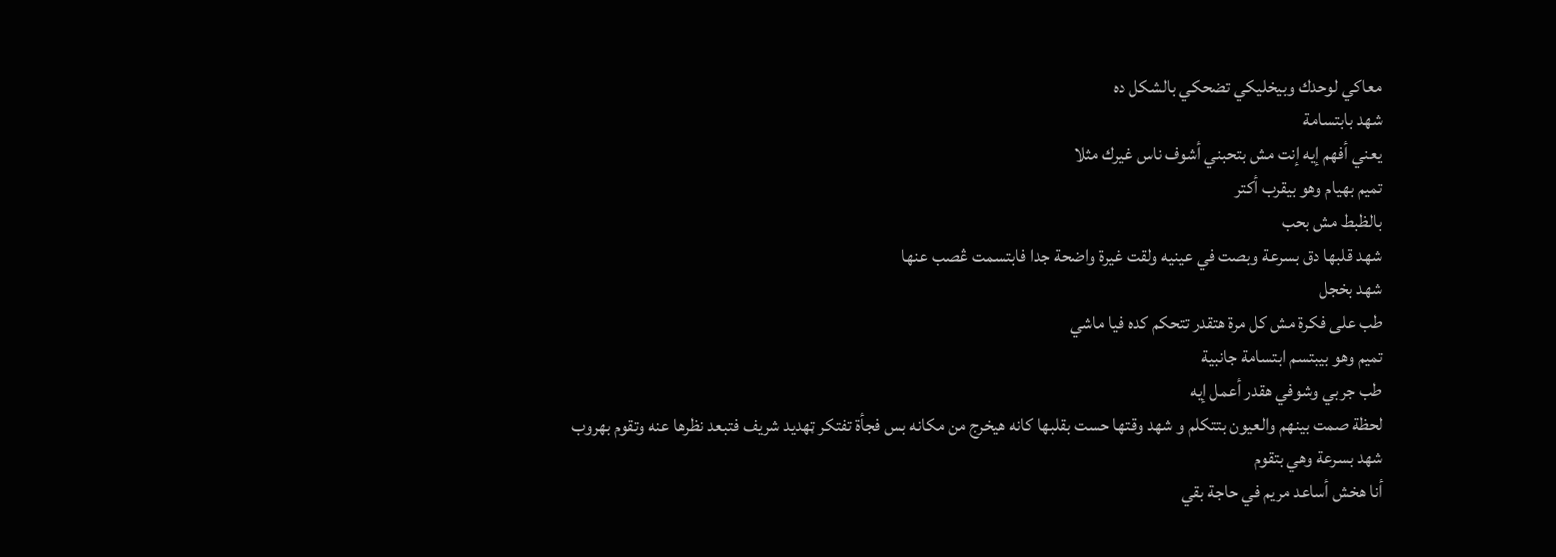معاكي لوحدك وبيخليكي تضحكي بالشكل ده
شهد بابتسامة
يعني أفهم إيه إنت مش بتحبني أشوف ناس غيرك مثلا
تميم بهيام وهو بيقرب أكتر
بالظبط مش بحب
شهد قلبها دق بسرعة وبصت في عينيه ولقت غيرة واضحة جدا فابتسمت ڠصب عنها
شهد بخجل
طب على فكرة مش كل مرة هتقدر تتحكم كده فيا ماشي
تميم وهو بيبتسم ابتسامة جانبية
طب جربي وشوفي هقدر أعمل إيه
لحظة صمت بينهم والعيون بتتكلم و شهد وقتها حست بقلبها كانه هيخرج من مكانه بس فجأة تفتكر ټهديد شريف فتبعد نظرها عنه وتقوم بهروب
شهد بسرعة وهي بتقوم
أنا هخش أساعد مريم في حاجة بقي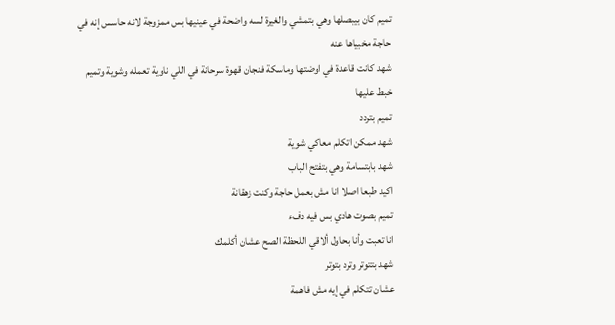تميم كان بيبصلها وهي بتمشي والغيرة لسه واضحة في عينيها بس ممزوجة لانه حاسس إنه في حاجة مخبياها عنه
شهد كانت قاعدة في اوضتها وماسكة فنجان قهوة سرحانة في اللي ناوية تعمله وشوية وتميم خبط عليها
تميم بتردد
شهد ممكن اتكلم معاكي شوية
شهد بابتسامة وهي بتفتح الباب
اكيد طبعا اصلا انا مش بعمل حاجة وكنت زهقانة
تميم بصوت هادي بس فيه دفء
انا تعبت وأنا بحاول ألاقي اللحظة الصح عشان أكلمك
شهد بتتوتر وترد بتوتر
عشان تتكلم في إيه مش فاهمة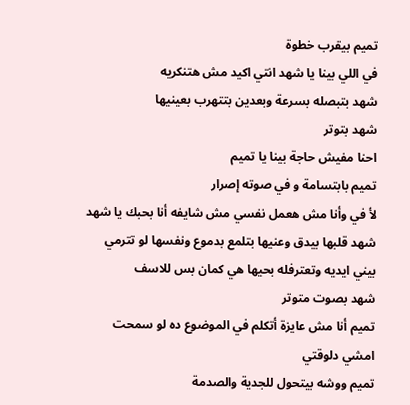تميم بيقرب خطوة
في اللي بينا يا شهد انتي اكيد مش هتنكريه
شهد بتبصله بسرعة وبعدين بتتهرب بعينيها
شهد بتوتر
احنا مفيش حاجة بينا يا تميم
تميم بابتسامة و في صوته إصرار
لأ في وأنا مش هعمل نفسي مش شايفه أنا بحبك يا شهد
شهد قلبها بيدق وعنيها بتلمع بدموع ونفسها لو تترمي بيني ايديه وتعترفله بحيها هي كمان بس للاسف
شهد بصوت متوتر
تميم أنا مش عايزة أتكلم في الموضوع ده لو سمحت امشي دلوقتي
تميم ووشه بيتحول للجدية والصدمة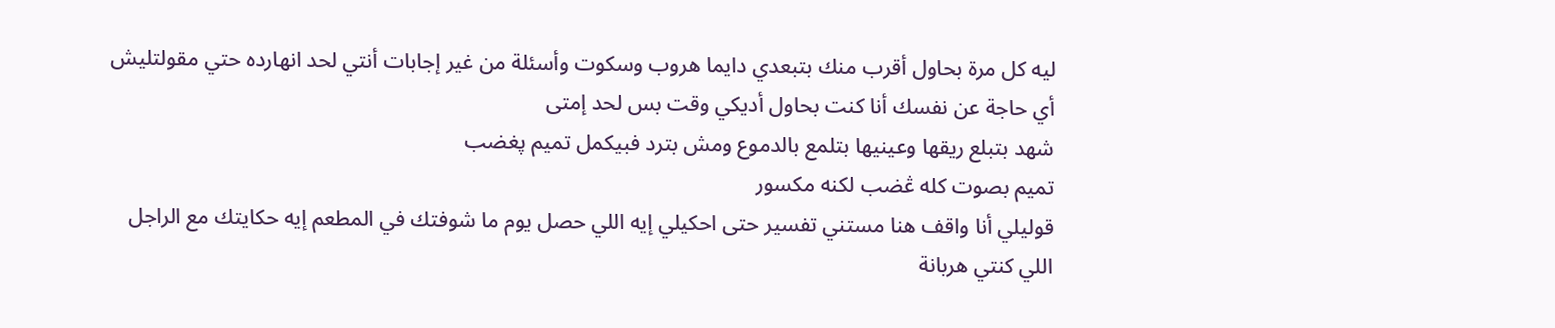ليه كل مرة بحاول أقرب منك بتبعدي دايما هروب وسكوت وأسئلة من غير إجابات أنتي لحد انهارده حتي مقولتليش أي حاجة عن نفسك أنا كنت بحاول أديكي وقت بس لحد إمتى
شهد بتبلع ريقها وعينيها بتلمع بالدموع ومش بترد فبيكمل تميم پغضب
تميم بصوت كله ڠضب لكنه مكسور
قوليلي أنا واقف هنا مستني تفسير حتى احكيلي إيه اللي حصل يوم ما شوفتك في المطعم إيه حكايتك مع الراجل اللي كنتي هربانة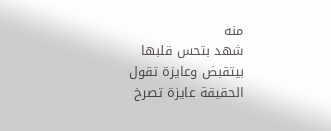منه
شهد بتحس قلبها بيتقبض وعايزة تقول الحقيقة عايزة تصرخ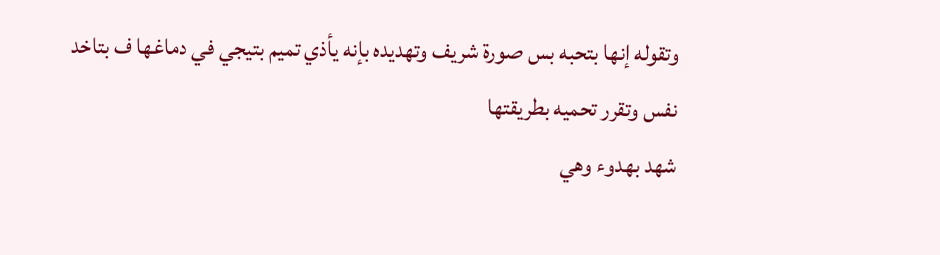وتقوله إنها بتحبه بس صورة شريف وتهديده بإنه يأذي تميم بتيجي في دماغها ف بتاخد نفس وتقرر تحميه بطريقتها
شهد بهدوء وهي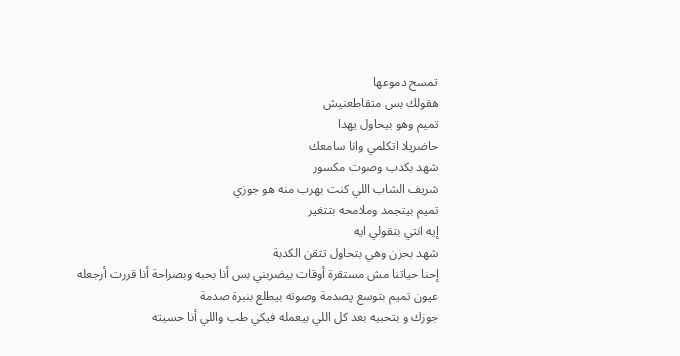تمسح دموعها
هقولك بس متقاطعنيش
تميم وهو بيحاول يهدا
حاضريلا اتكلمي وانا سامعك
شهد بكدب وصوت مكسور
شريف الشاب اللي كنت بهرب منه هو جوزي
تميم بيتجمد وملامحه بتتغير
إيه انتي بتقولي ايه
شهد بحزن وهي بتحاول تتقن الكدبة
إحنا حياتنا مش مستقرة أوقات بيضربني بس أنا بحبه وبصراحة أنا قررت أرجعله
عيون تميم بتوسع پصدمة وصوته بيطلع بنبرة صدمة
جوزك و بتحبيه بعد كل اللي بيعمله فيكي طب واللي أنا حسيته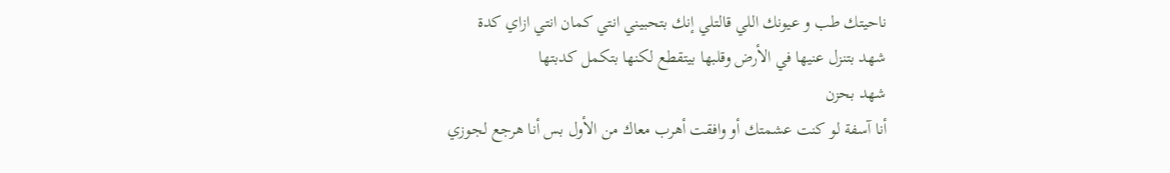ناحيتك طب و عيونك اللي قالتلي إنك بتحبيني انتي كمان انتي ازاي كدة
شهد بتنزل عنيها في الأرض وقلبها بيتقطع لكنها بتكمل كدبتها
شهد بحزن
أنا آسفة لو كنت عشمتك أو وافقت أهرب معاك من الأول بس أنا هرجع لجوزي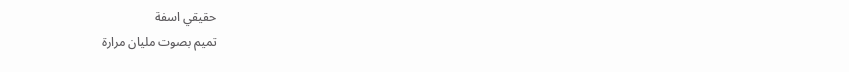حقيقي اسفة
تميم بصوت مليان مرارة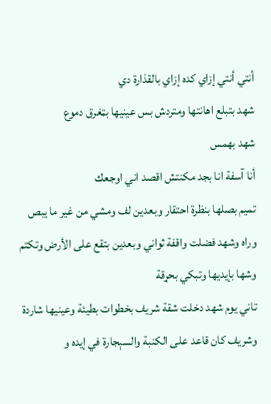أنتي أنتي إزاي كده إزاي بالقذارة دي
شهد بتبلع اهانتها ومتردش بس عينيها بټغرق دموع
شهد بهمس
أنا آسفة انا بجد مكنتش اقصد اني اوجعك
تميم بصلها بنظرة احتقار وبعدين لف ومشي من غير ما يبص وراه وشهد فضلت واقفة ثواني وبعدين بتقع على الأرض وتكتم وشها بإيديها وتبكي بحړقة
تاني يوم شهد دخلت شقة شريف بخطوات بطيئة وعينيها شاردة وشريف كان قاعد على الكنبة والسېجارة في إيده و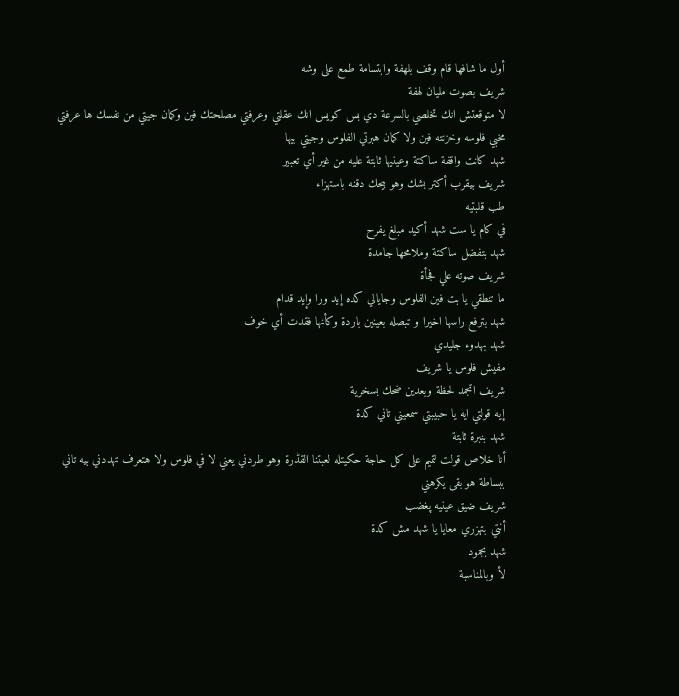أول ما شافها قام وقف بلهفة وابتسامة طمع على وشه
شريف بصوت مليان لهفة
لا متوقعتش انك تخلصي بالسرعة دي بس كويس انك عقلتي وعرفتي مصلحتك فين وكمان جيتي من نفسك ها عرفتي مخبي فلوسه وخزنته فين ولا كمان هبرتي الفلوس وجيتي بيها
شهد كانت واقفة ساكتة وعينيها ثابتة عليه من غير أي تعبير
شريف بيقرب أكتر بشك وهو بيحك دقنه باستهزاء
طب قلبتيه
في كام يا ست شهد أكيد مبلغ يفرح
شهد بتفضل ساكتة وملامحها جامدة
شريف صوته علي فجأة
ما تنطقي يا بت فين الفلوس وجايالي كده إيد ورا وإيد قدام
شهد بترفع راسها اخيرا و تبصله بعينين باردة وكأنها فقدت أي خوف
شهد بهدوء جليدي
مفيش فلوس يا شريف
شريف اتجمد لحظة وبعدين ضحك بسخرية
إيه قولتي ايه يا حبيبتي سمعيني تاني كدة
شهد بنبرة ثابتة
أنا خلاص قولت لتميم على كل حاجة حكيتله لعبتنا القڈرة وهو طردني يعني لا في فلوس ولا هتعرف تهددني بيه تاني ببساطة هو بقى يكرهني
شريف ضيق عينيه پغضب
أنتي بتهزري معايا يا شهد مش كدة
شهد بجمود
لأ وبالمناسبة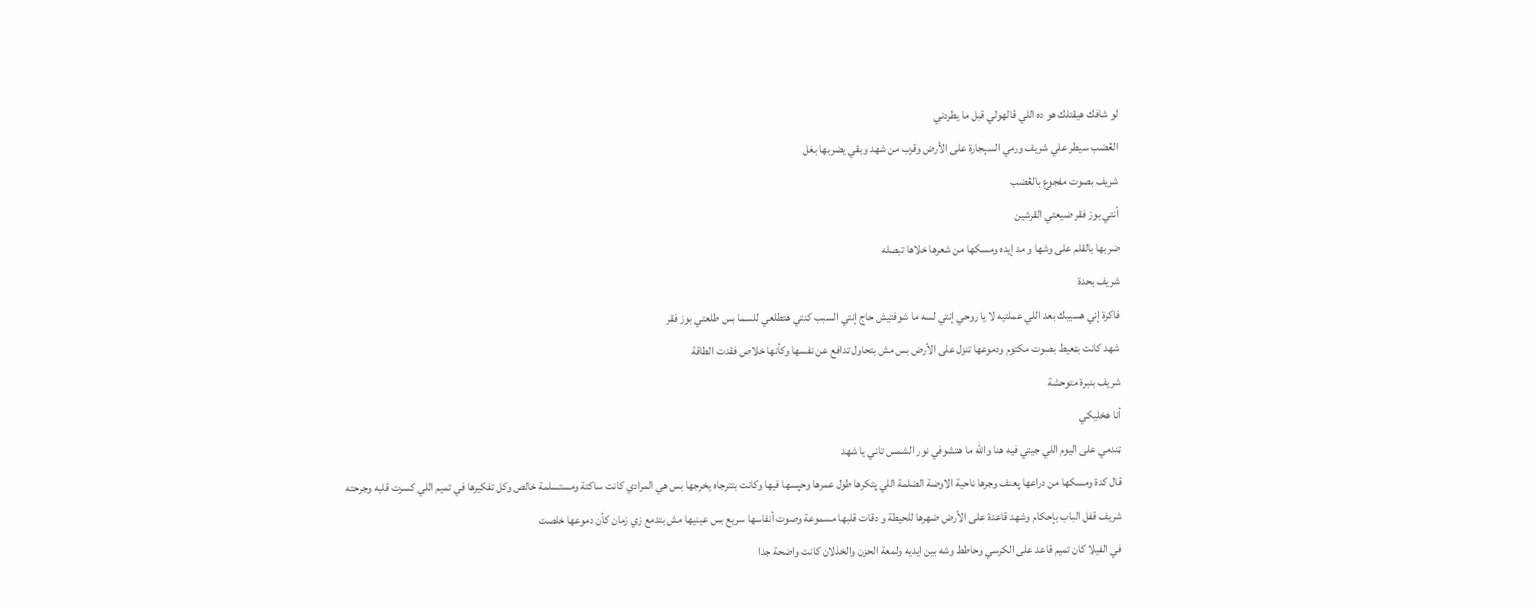لو شافك هيقتلك هو ده اللي قالهولي قبل ما يطردني
الڠضب سيطر علي شريف ورمي السېجارة على الأرض وقرب من شهد وبقي يضربها بغل
شريف بصوت مفجوع بالڠضب
أنتي بوز فقر ضيعتي القرشين
ضربها بالقلم على وشها و مد إيده ومسكها من شعرها خلاها تبصله
شريف بحدة
فاكرة إني هسيبك بعد اللي عملتيه لا يا روحي إنتي لسه ما شوفتيش حاج إنتي السبب كنتي هتطلعي للسما بس طلعتي بوز فقر
شهد كانت بټعيط بصوت مكتوم ودموعها تنزل على الأرض بس مش بتحاول تدافع عن نفسها وكأنها خلاص فقدت الطاقة
شريف بنبرة متوحشة
أنا هخليكي
ټندمي على اليوم اللي جيتي فيه هنا والله ما هتشوفي نور الشمس تاني يا شهد
قال كدة ومسكها من دراعها پعنف وجرها ناحية الاوضة الضلمة اللي پتكرها طول عمرها وحپسها فيها وكانت بتترجاه يخرجها بس هي المرادي كانت ساكتة ومستسلمة خالص وكل تفكيرها في تميم اللي كسرت قلبه وجرحته
شريف قفل الباب بإحكام وشهد قاعدة على الأرض ضهرها للحيطة و دقات قلبها مسموعة وصوت أنفاسها سريع بس عينيها مش بتدمع زي زمان كأن دموعها خلصت
في الفيلا كان تميم قاعد على الكرسي وحاطط وشه بين ايديه ولمعة الحزن والخذلان كانت واضحة جدا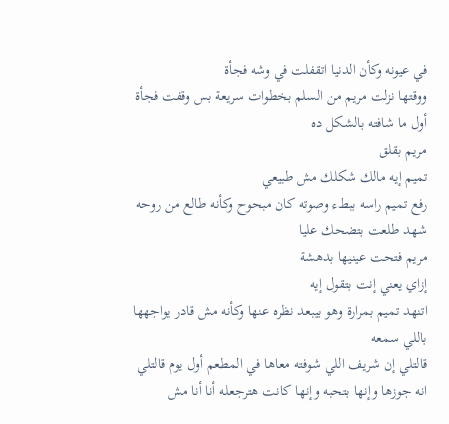في عيونه وكأن الدنيا اتقفلت في وشه فجأة
ووقتها نزلت مريم من السلم بخطوات سريعة بس وقفت فجأة أول ما شافته بالشكل ده
مريم بقلق
تميم إيه مالك شكلك مش طبيعي
رفع تميم راسه ببطء وصوته كان مبحوح وكأنه طالع من روحه
شهد طلعت بتضحك عليا
مريم فتحت عينيها بدهشة
إزاي يعني إنت بتقول إيه
اتنهد تميم بمرارة وهو بيبعد نظره عنها وكأنه مش قادر يواجهها باللي سمعه
قالتلي إن شريف اللي شوفته معاها في المطعم أول يوم قالتلي انه جوزها وإنها بتحبه وإنها كانت هترجعله أنا أنا مش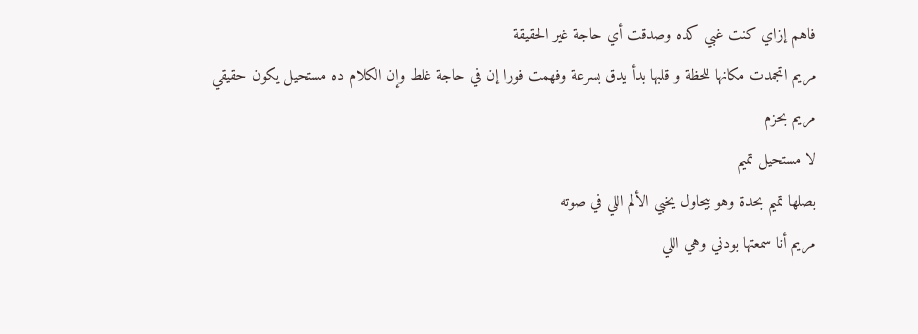فاهم إزاي كنت غبي كده وصدقت أي حاجة غير الحقيقة
مريم اتجمدت مكانها للحظة و قلبها بدأ يدق بسرعة وفهمت فورا إن في حاجة غلط وإن الكلام ده مستحيل يكون حقيقي
مريم بحزم
لا مستحيل تميم
بصلها تميم بحدة وهو بيحاول يخبي الألم اللي في صوته
مريم أنا سمعتها بودني وهي اللي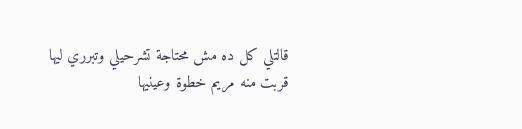قالتلي كل ده مش محتاجة تشرحيلي وتبرري ليها
قربت منه مريم خطوة وعينيها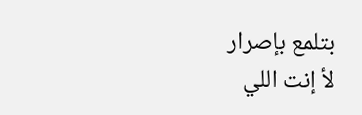بتلمع بإصرار
لأ إنت اللي